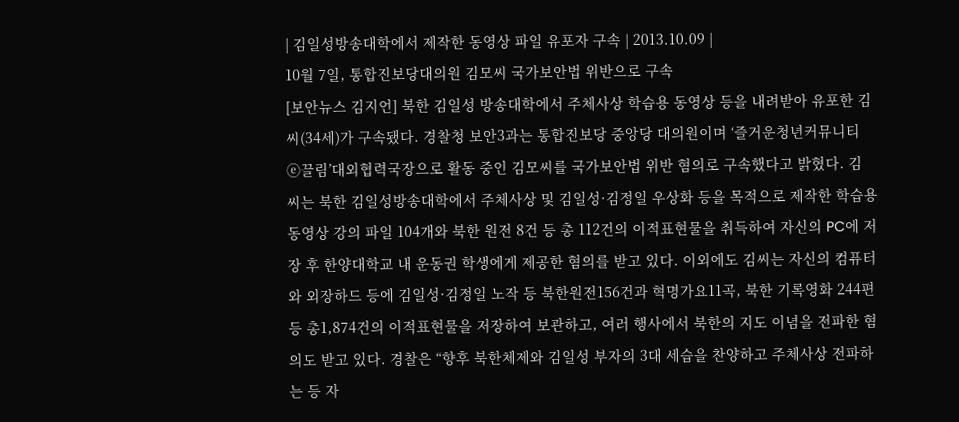| 김일성방송대학에서 제작한 동영상 파일 유포자 구속 | 2013.10.09 |
10월 7일, 통합진보당대의원 김모씨 국가보안법 위반으로 구속
[보안뉴스 김지언] 북한 김일성 방송대학에서 주체사상 학습용 동영상 등을 내려받아 유포한 김씨(34세)가 구속됐다. 경찰청 보안3과는 통합진보당 중앙당 대의원이며 ‘즐거운청년커뮤니티 ⓔ끌림’대외협력국장으로 활동 중인 김모씨를 국가보안법 위반 혐의로 구속했다고 밝혔다. 김 씨는 북한 김일성방송대학에서 주체사상 및 김일성·김정일 우상화 등을 목적으로 제작한 학습용 동영상 강의 파일 104개와 북한 원전 8건 등 총 112건의 이적표현물을 취득하여 자신의 PC에 저장 후 한양대학교 내 운동권 학생에게 제공한 혐의를 받고 있다. 이외에도 김씨는 자신의 컴퓨터와 외장하드 등에 김일성·김정일 노작 등 북한원전156건과 혁명가요11곡, 북한 기록영화 244편 등 총1,874건의 이적표현물을 저장하여 보관하고, 여러 행사에서 북한의 지도 이념을 전파한 혐의도 받고 있다. 경찰은 “향후 북한체제와 김일성 부자의 3대 세습을 찬양하고 주체사상 전파하는 등 자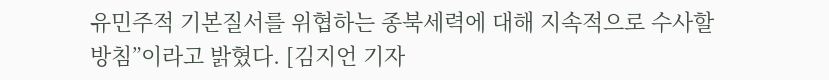유민주적 기본질서를 위협하는 종북세력에 대해 지속적으로 수사할 방침”이라고 밝혔다. [김지언 기자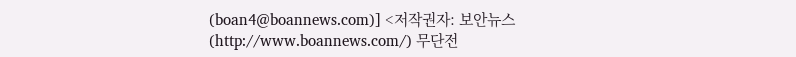(boan4@boannews.com)] <저작권자: 보안뉴스(http://www.boannews.com/) 무단전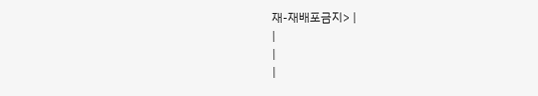재-재배포금지> |
|
|
|